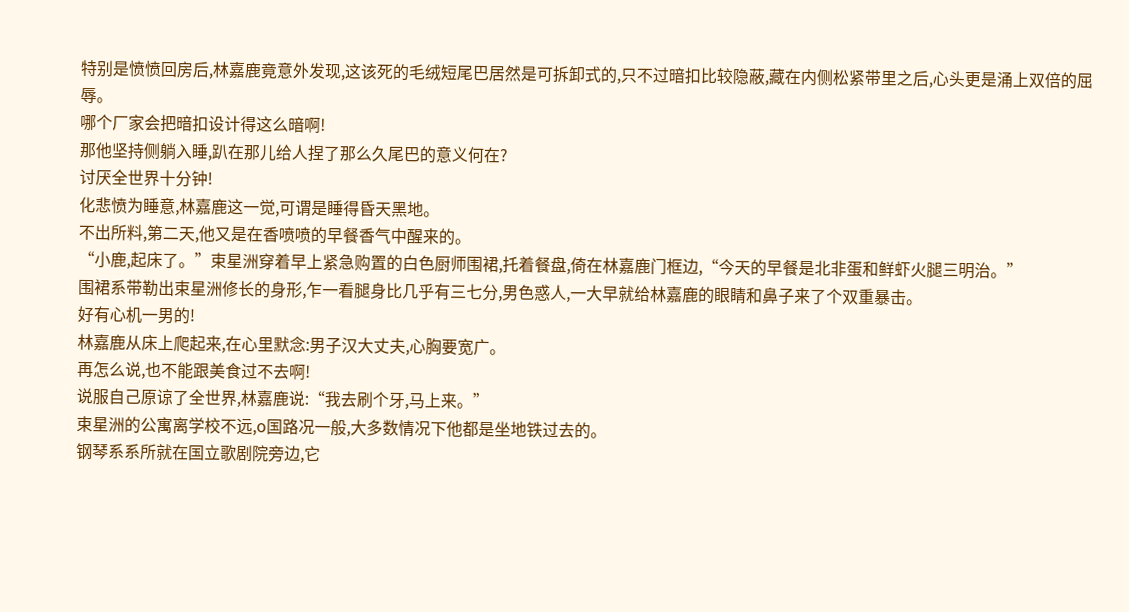特别是愤愤回房后,林嘉鹿竟意外发现,这该死的毛绒短尾巴居然是可拆卸式的,只不过暗扣比较隐蔽,藏在内侧松紧带里之后,心头更是涌上双倍的屈辱。
哪个厂家会把暗扣设计得这么暗啊!
那他坚持侧躺入睡,趴在那儿给人捏了那么久尾巴的意义何在?
讨厌全世界十分钟!
化悲愤为睡意,林嘉鹿这一觉,可谓是睡得昏天黑地。
不出所料,第二天,他又是在香喷喷的早餐香气中醒来的。
“小鹿,起床了。”束星洲穿着早上紧急购置的白色厨师围裙,托着餐盘,倚在林嘉鹿门框边,“今天的早餐是北非蛋和鲜虾火腿三明治。”
围裙系带勒出束星洲修长的身形,乍一看腿身比几乎有三七分,男色惑人,一大早就给林嘉鹿的眼睛和鼻子来了个双重暴击。
好有心机一男的!
林嘉鹿从床上爬起来,在心里默念:男子汉大丈夫,心胸要宽广。
再怎么说,也不能跟美食过不去啊!
说服自己原谅了全世界,林嘉鹿说:“我去刷个牙,马上来。”
束星洲的公寓离学校不远,o国路况一般,大多数情况下他都是坐地铁过去的。
钢琴系系所就在国立歌剧院旁边,它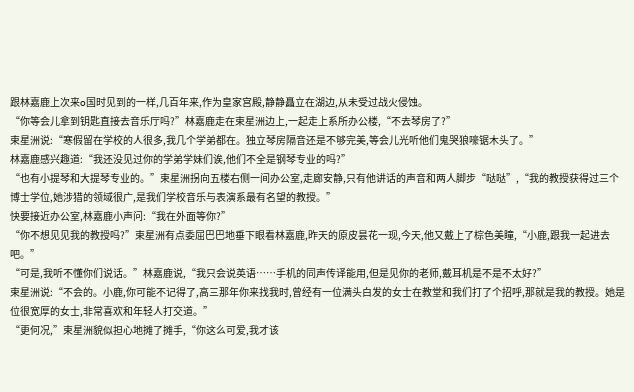跟林嘉鹿上次来o国时见到的一样,几百年来,作为皇家宫殿,静静矗立在湖边,从未受过战火侵蚀。
“你等会儿拿到钥匙直接去音乐厅吗?”林嘉鹿走在束星洲边上,一起走上系所办公楼,“不去琴房了?”
束星洲说:“寒假留在学校的人很多,我几个学弟都在。独立琴房隔音还是不够完美,等会儿光听他们鬼哭狼嚎锯木头了。”
林嘉鹿感兴趣道:“我还没见过你的学弟学妹们诶,他们不全是钢琴专业的吗?”
“也有小提琴和大提琴专业的。”束星洲拐向五楼右侧一间办公室,走廊安静,只有他讲话的声音和两人脚步“哒哒”,“我的教授获得过三个博士学位,她涉猎的领域很广,是我们学校音乐与表演系最有名望的教授。”
快要接近办公室,林嘉鹿小声问:“我在外面等你?”
“你不想见见我的教授吗?”束星洲有点委屈巴巴地垂下眼看林嘉鹿,昨天的原皮昙花一现,今天,他又戴上了棕色美瞳,“小鹿,跟我一起进去吧。”
“可是,我听不懂你们说话。”林嘉鹿说,“我只会说英语……手机的同声传译能用,但是见你的老师,戴耳机是不是不太好?”
束星洲说:“不会的。小鹿,你可能不记得了,高三那年你来找我时,曾经有一位满头白发的女士在教堂和我们打了个招呼,那就是我的教授。她是位很宽厚的女士,非常喜欢和年轻人打交道。”
“更何况,”束星洲貌似担心地摊了摊手,“你这么可爱,我才该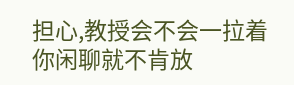担心,教授会不会一拉着你闲聊就不肯放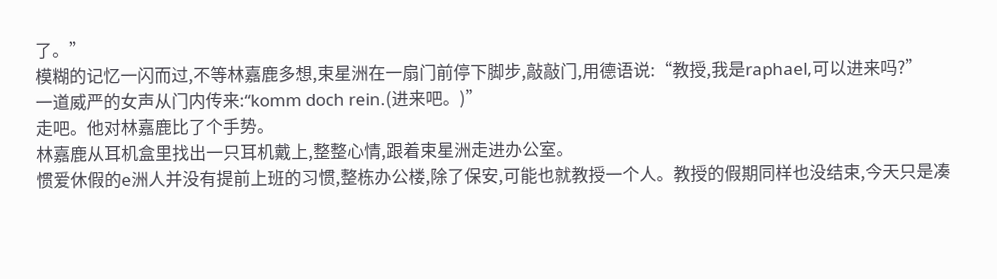了。”
模糊的记忆一闪而过,不等林嘉鹿多想,束星洲在一扇门前停下脚步,敲敲门,用德语说:“教授,我是raphael,可以进来吗?”
一道威严的女声从门内传来:“komm doch rein.(进来吧。)”
走吧。他对林嘉鹿比了个手势。
林嘉鹿从耳机盒里找出一只耳机戴上,整整心情,跟着束星洲走进办公室。
惯爱休假的e洲人并没有提前上班的习惯,整栋办公楼,除了保安,可能也就教授一个人。教授的假期同样也没结束,今天只是凑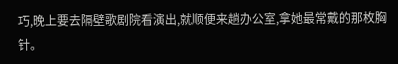巧,晚上要去隔壁歌剧院看演出,就顺便来趟办公室,拿她最常戴的那枚胸针。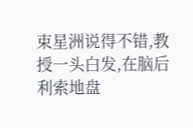束星洲说得不错,教授一头白发,在脑后利索地盘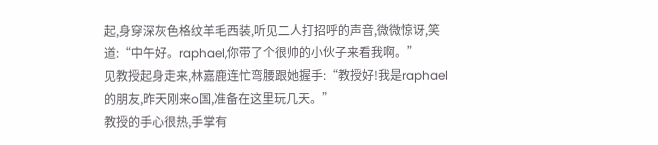起,身穿深灰色格纹羊毛西装,听见二人打招呼的声音,微微惊讶,笑道:“中午好。raphael,你带了个很帅的小伙子来看我啊。”
见教授起身走来,林嘉鹿连忙弯腰跟她握手:“教授好!我是raphael的朋友,昨天刚来o国,准备在这里玩几天。”
教授的手心很热,手掌有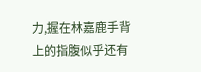力,握在林嘉鹿手背上的指腹似乎还有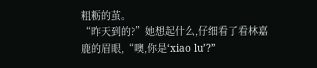粗粝的茧。
“昨天到的?”她想起什么,仔细看了看林嘉鹿的眉眼,“噢,你是‘xiao lu’?”